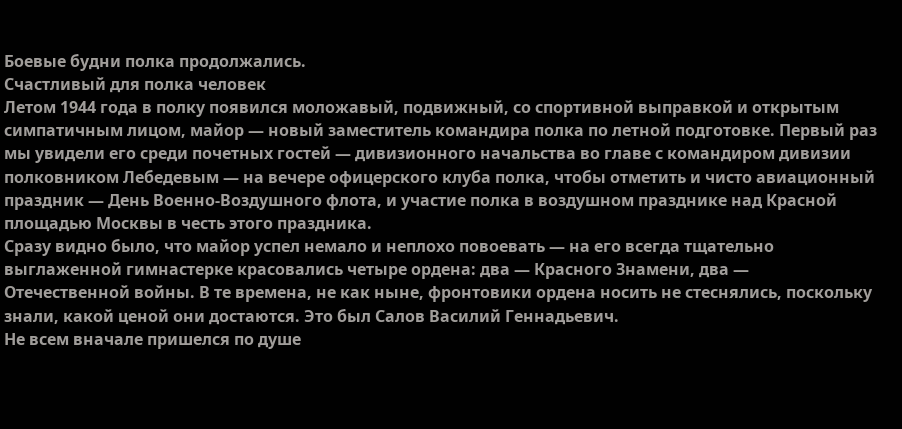Боевые будни полка продолжались.
Счастливый для полка человек
Летом 1944 года в полку появился моложавый, подвижный, со спортивной выправкой и открытым симпатичным лицом, майор — новый заместитель командира полка по летной подготовке. Первый раз мы увидели его среди почетных гостей — дивизионного начальства во главе с командиром дивизии полковником Лебедевым — на вечере офицерского клуба полка, чтобы отметить и чисто авиационный праздник — День Военно-Воздушного флота, и участие полка в воздушном празднике над Красной площадью Москвы в честь этого праздника.
Сразу видно было, что майор успел немало и неплохо повоевать — на его всегда тщательно выглаженной гимнастерке красовались четыре ордена: два — Красного Знамени, два — Отечественной войны. В те времена, не как ныне, фронтовики ордена носить не стеснялись, поскольку знали, какой ценой они достаются. Это был Салов Василий Геннадьевич.
Не всем вначале пришелся по душе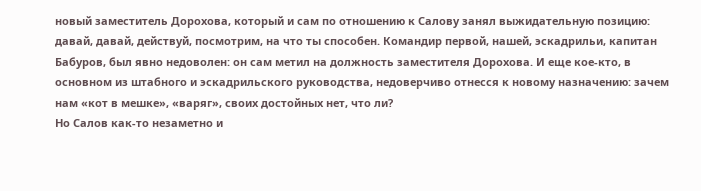новый заместитель Дорохова, который и сам по отношению к Салову занял выжидательную позицию: давай, давай, действуй, посмотрим, на что ты способен. Командир первой, нашей, эскадрильи, капитан Бабуров, был явно недоволен: он сам метил на должность заместителя Дорохова. И еще кое-кто, в основном из штабного и эскадрильского руководства, недоверчиво отнесся к новому назначению: зачем нам «кот в мешке», «варяг», своих достойных нет, что ли?
Но Салов как-то незаметно и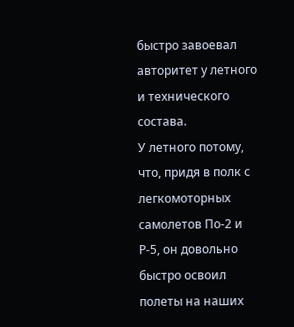быстро завоевал авторитет у летного и технического состава.
У летного потому, что, придя в полк с легкомоторных самолетов По-2 и Р-5, он довольно быстро освоил полеты на наших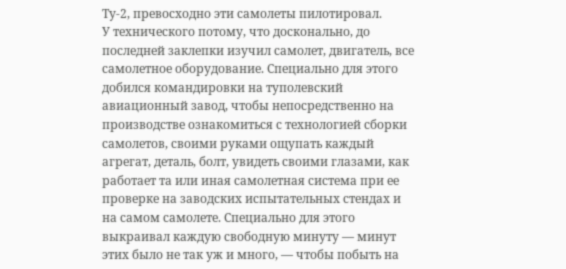Ту-2, превосходно эти самолеты пилотировал.
У технического потому, что досконально, до последней заклепки изучил самолет, двигатель, все самолетное оборудование. Специально для этого добился командировки на туполевский авиационный завод, чтобы непосредственно на производстве ознакомиться с технологией сборки самолетов, своими руками ощупать каждый агрегат, деталь, болт, увидеть своими глазами, как работает та или иная самолетная система при ее проверке на заводских испытательных стендах и на самом самолете. Специально для этого выкраивал каждую свободную минуту — минут этих было не так уж и много, — чтобы побыть на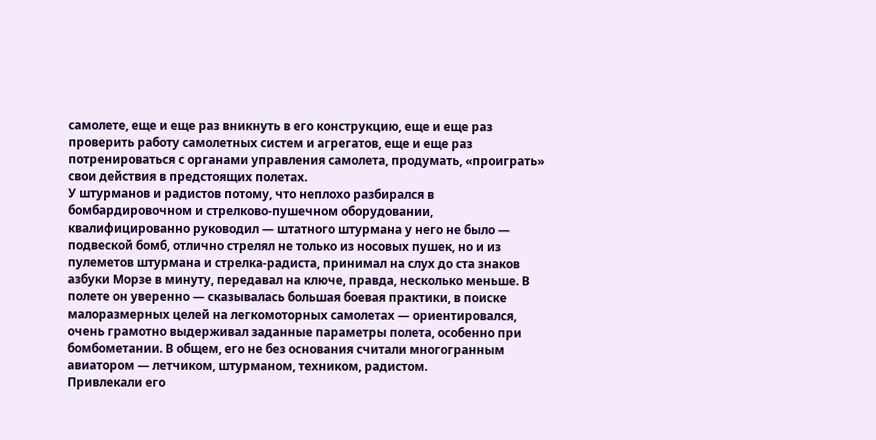самолете, еще и еще раз вникнуть в его конструкцию, еще и еще раз проверить работу самолетных систем и агрегатов, еще и еще раз потренироваться с органами управления самолета, продумать, «проиграть» свои действия в предстоящих полетах.
У штурманов и радистов потому, что неплохо разбирался в бомбардировочном и стрелково-пушечном оборудовании, квалифицированно руководил — штатного штурмана у него не было — подвеской бомб, отлично стрелял не только из носовых пушек, но и из пулеметов штурмана и стрелка-радиста, принимал на слух до ста знаков азбуки Морзе в минуту, передавал на ключе, правда, несколько меньше. В полете он уверенно — сказывалась большая боевая практики, в поиске малоразмерных целей на легкомоторных самолетах — ориентировался, очень грамотно выдерживал заданные параметры полета, особенно при бомбометании. В общем, его не без основания считали многогранным авиатором — летчиком, штурманом, техником, радистом.
Привлекали его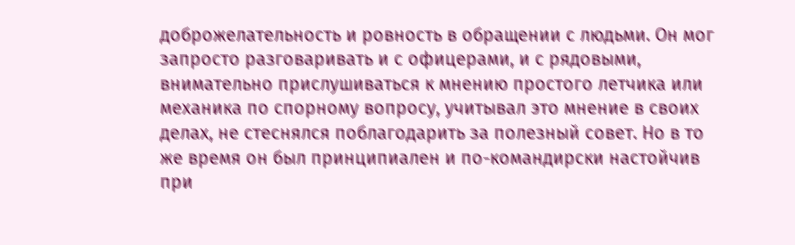доброжелательность и ровность в обращении с людьми. Он мог запросто разговаривать и с офицерами, и с рядовыми, внимательно прислушиваться к мнению простого летчика или механика по спорному вопросу, учитывал это мнение в своих делах, не стеснялся поблагодарить за полезный совет. Но в то же время он был принципиален и по-командирски настойчив при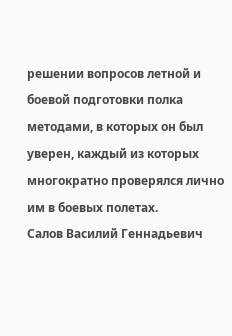решении вопросов летной и боевой подготовки полка методами, в которых он был уверен, каждый из которых многократно проверялся лично им в боевых полетах.
Салов Василий Геннадьевич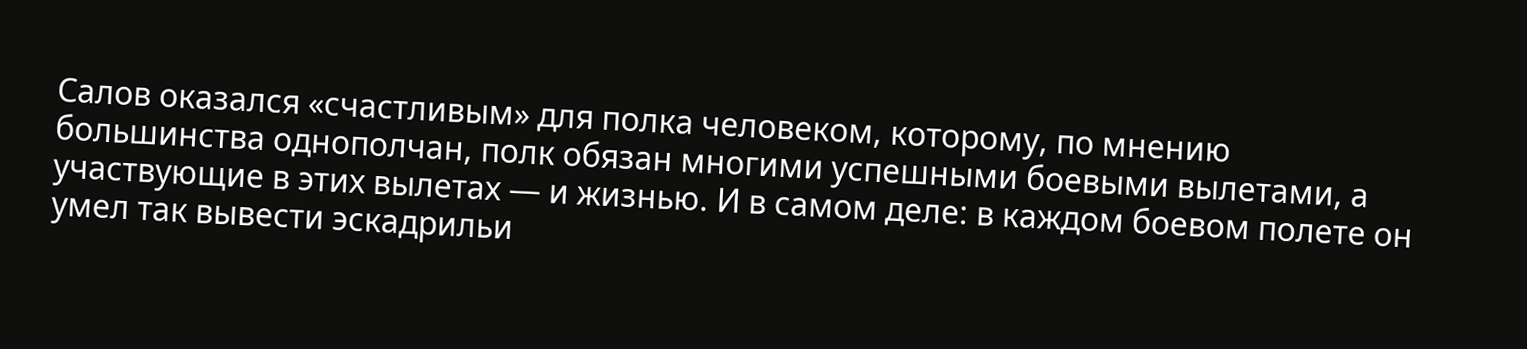Салов оказался «счастливым» для полка человеком, которому, по мнению большинства однополчан, полк обязан многими успешными боевыми вылетами, а участвующие в этих вылетах — и жизнью. И в самом деле: в каждом боевом полете он умел так вывести эскадрильи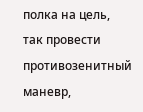полка на цель, так провести противозенитный маневр,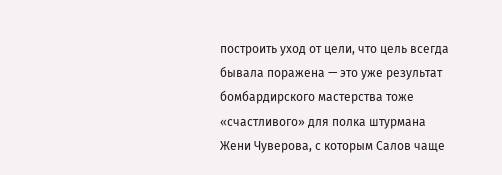построить уход от цели, что цель всегда бывала поражена — это уже результат бомбардирского мастерства тоже «счастливого» для полка штурмана Жени Чуверова, с которым Салов чаще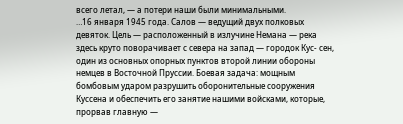всего летал, — а потери наши были минимальными.
…16 января 1945 года. Салов — ведущий двух полковых девяток. Цель — расположенный в излучине Немана — река здесь круто поворачивает с севера на запад — городок Кус- сен, один из основных опорных пунктов второй линии обороны немцев в Восточной Пруссии. Боевая задача: мощным бомбовым ударом разрушить оборонительные сооружения Куссена и обеспечить его занятие нашими войсками, которые, прорвав главную —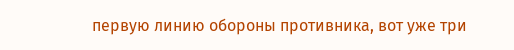первую линию обороны противника, вот уже три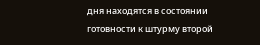дня находятся в состоянии готовности к штурму второй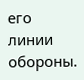его линии обороны.